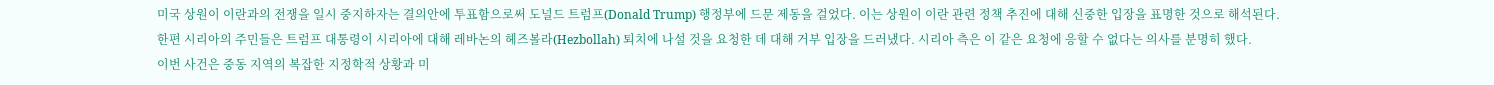미국 상원이 이란과의 전쟁을 일시 중지하자는 결의안에 투표함으로써 도널드 트럼프(Donald Trump) 행정부에 드문 제동을 걸었다. 이는 상원이 이란 관련 정책 추진에 대해 신중한 입장을 표명한 것으로 해석된다.
한편 시리아의 주민들은 트럼프 대통령이 시리아에 대해 레바논의 헤즈볼라(Hezbollah) 퇴치에 나설 것을 요청한 데 대해 거부 입장을 드러냈다. 시리아 측은 이 같은 요청에 응할 수 없다는 의사를 분명히 했다.
이번 사건은 중동 지역의 복잡한 지정학적 상황과 미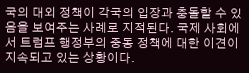국의 대외 정책이 각국의 입장과 충돌할 수 있음을 보여주는 사례로 지적된다. 국제 사회에서 트럼프 행정부의 중동 정책에 대한 이견이 지속되고 있는 상황이다.